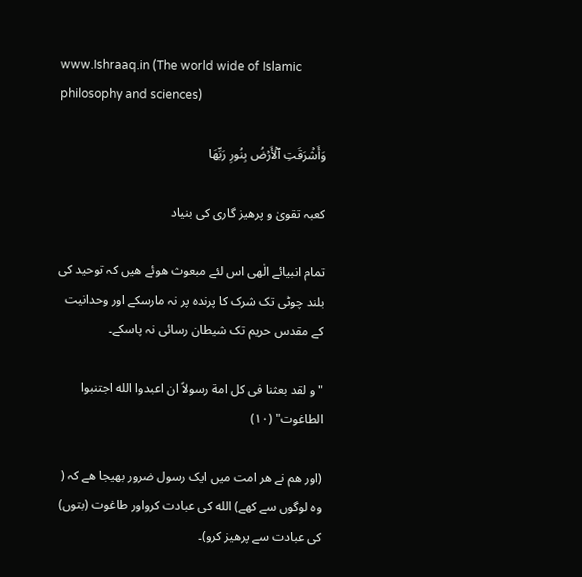www.Ishraaq.in (The world wide of Islamic philosophy and sciences)

وَأَشۡرَقَتِ ٱلۡأَرۡضُ بِنُورِ رَبِّهَا

کعبہ تقویٰ و پرھیز گاری کی بنیاد

تمام انبیائے الٰھی اس لئے مبعوث ھوئے ھیں کہ توحید کی بلند چوٹی تک شرک کا پرندہ پر نہ مارسکے اور وحدانیت کے مقدس حریم تک شیطان رسائی نہ پاسکے۔

"و لقد بعثنا فی کل امة رسولاً ان اعبدوا الله اجتنبوا الطاغوت" (۱۰)

(اور ھم نے ھر امت میں ایک رسول ضرور بھیجا ھے کہ ( وہ لوگوں سے کھے) الله کی عبادت کرواور طاغوت (بتوں) کی عبادت سے پرھیز کرو)۔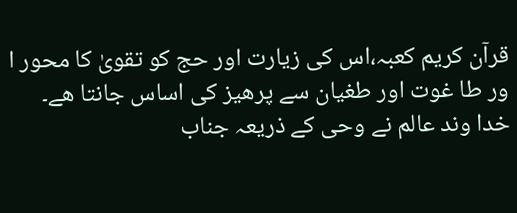قرآن کریم کعبہ،اس کی زیارت اور حج کو تقویٰ کا محور ا ور طا غوت اور طغیان سے پرھیز کی اساس جانتا ھے۔ خدا وند عالم نے وحی کے ذریعہ جناب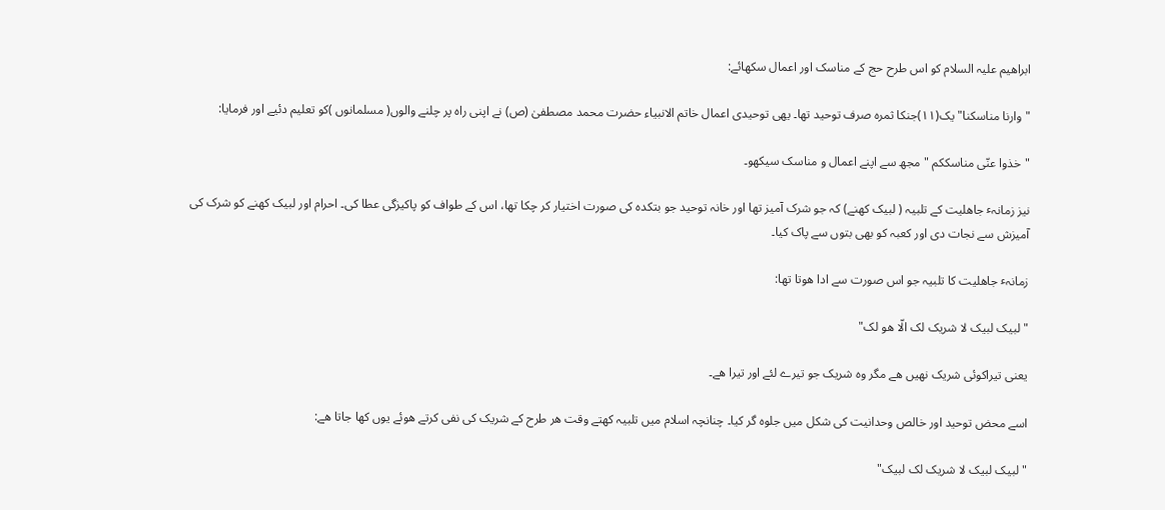ابراھیم علیہ السلام کو اس طرح حج کے مناسک اور اعمال سکھائے:

"وارنا مناسکنا"یک(۱۱)جنکا ثمرہ صرف توحید تھا۔ یھی توحیدی اعمال خاتم الانبیاء حضرت محمد مصطفیٰ (ص) نے اپنی راہ پر چلنے والوں( مسلمانوں )کو تعلیم دئیے اور فرمایا:

"خذوا عنّی مناسککم " مجھ سے اپنے اعمال و مناسک سیکھو۔

نیز زمانہٴ جاھلیت کے تلبیہ ( لبیک کھنے) کہ جو شرک آمیز تھا اور خانہ توحید جو بتکدہ کی صورت اختیار کر چکا تھا، اس کے طواف کو پاکیزگی عطا کی۔ احرام اور لبیک کھنے کو شرک کی آمیزش سے نجات دی اور کعبہ کو بھی بتوں سے پاک کیا۔

زمانہٴ جاھلیت کا تلبیہ جو اس صورت سے ادا ھوتا تھا:

"لبیک لبیک لا شریک لک الّا ھو لک"

یعنی تیراکوئی شریک نھیں ھے مگر وہ شریک جو تیرے لئے اور تیرا ھے۔

اسے محض توحید اور خالص وحدانیت کی شکل میں جلوہ گر کیا۔ چنانچہ اسلام میں تلبیہ کھتے وقت ھر طرح کے شریک کی نفی کرتے ھوئے یوں کھا جاتا ھے:

"لبیک لبیک لا شریک لک لبیک"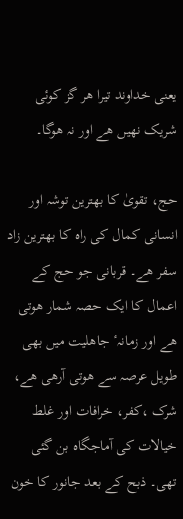یعنی خداوند تیرا ھر گز کوئی شریک نھیں ھے اور نہ ھوگا۔

حج، تقویٰ کا بھترین توشہ اور انسانی کمال کی راہ کا بھترین زاد سفر ھے۔ قربانی جو حج کے اعمال کا ایک حصہ شمار ھوتی ھے اور زمانہٴ جاھلیت میں بھی طویل عرصہ سے ھوتی آرھی ھے، شرک ،کفر، خرافات اور غلط خیالات کی آماجگاہ بن گئی تھی۔ ذبح کے بعد جانور کا خون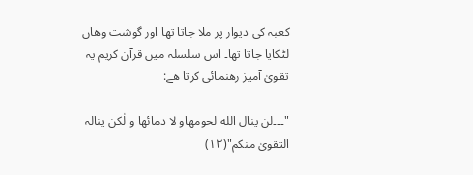کعبہ کی دیوار پر ملا جاتا تھا اور گوشت وھاں لٹکایا جاتا تھا۔ اس سلسلہ میں قرآن کریم یہ تقویٰ آمیز رھنمائی کرتا ھے:

"۔۔۔لن ینال الله لحومھاو لا دمائھا و لٰکن ینالہ التقویٰ منکم"(۱۲)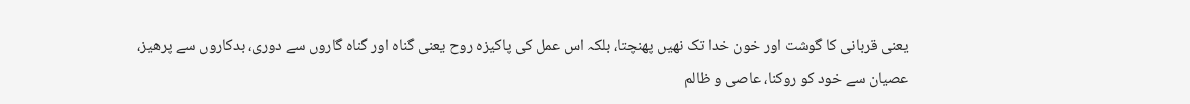یعنی قربانی کا گوشت اور خون خدا تک نھیں پھنچتا، بلکہ اس عمل کی پاکیزہ روح یعنی گناہ اور گناہ گاروں سے دوری، بدکاروں سے پرھیز، عصیان سے خود کو روکنا، عاصی و ظالم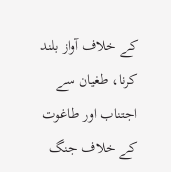کے خلاف آواز بلند کرنا، طغیان سے اجتناب اور طاغوت کے خلاف جنگ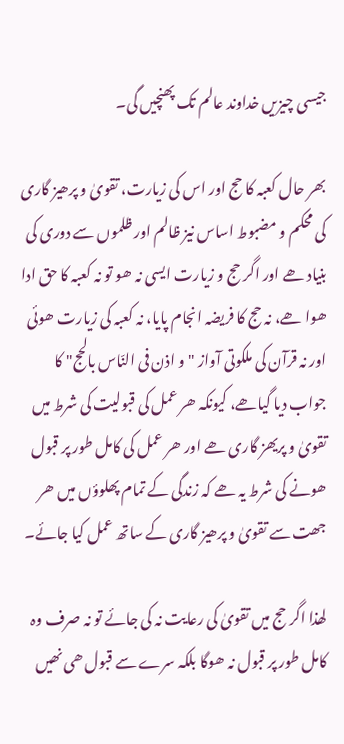جیسی چیزیں خداوند عالم تک پھنچیں گی۔

بھر حال کعبہ کا حج اور اس کی زیارت، تقویٰ و پرھیز گاری کی محکم و مضبوط اساس نیز ظالم اور ظلموں سے دوری کی بنیاد ھے اور اگر حج و زیارت ایسی نہ ھو تو نہ کعبہ کا حق ادا ھوا ھے، نہ حج کا فریضہ انجام پایا، نہ کعبہ کی زیارت ھوئی اور نہ قرآن کی ملکوتی آواز " و اذن فی النّاس بالحج" کا جواب دیا گیاھے، کیونکہ ھر عمل کی قبولیت کی شرط میں تقویٰ و پریھز گاری ھے اور ھر عمل کی کامل طور پر قبول ھونے کی شرط یہ ھے کہ زندگی کے تمام پھلوؤں میں ھر جھت سے تقویٰ و پرھیز گاری کے ساتھ عمل کیا جائے۔

لھذا اگر حج میں تقویٰ کی رعایت نہ کی جائے تو نہ صرف وہ کامل طور پر قبول نہ ھوگا بلکہ سرے سے قبول ھی نھیں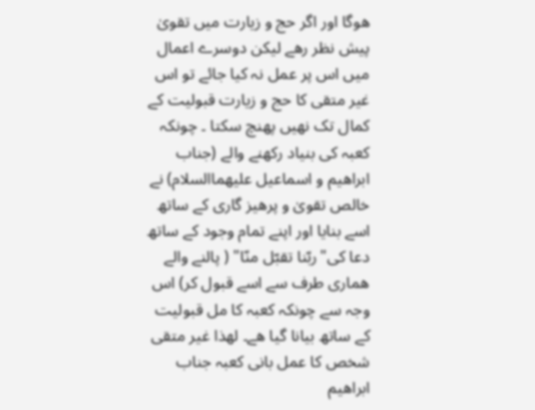ھوگا اور اگر حج و زیارت میں تقویٰ پیش نظر رھے لیکن دوسرے اعمال میں اس پر عمل نہ کیا جائے تو اس غیر متقی کا حج و زیارت قبولیت کے کمال تک نھیں پھنچ سکتا ۔ چونکہ کعبہ کی بنیاد رکھنے والے (جناب ابراھیم و اسماعیل علیھماالسلام) نے خالص تقویٰ و پرھیز گاری کے ساتھ اسے بنایا اور اپنے تمام وجود کے ساتھ دعا کی"ربّنا تقبّل منّا" ( پالنے والے ھماری طرف سے اسے قبول کر) اس وجہ سے چونکہ کعبہ کا مل قبولیت کے ساتھ بیانا گیا ھے۔ لھذا غیر متقی شخص کا عمل بانی کعبہ جناب ابراھیم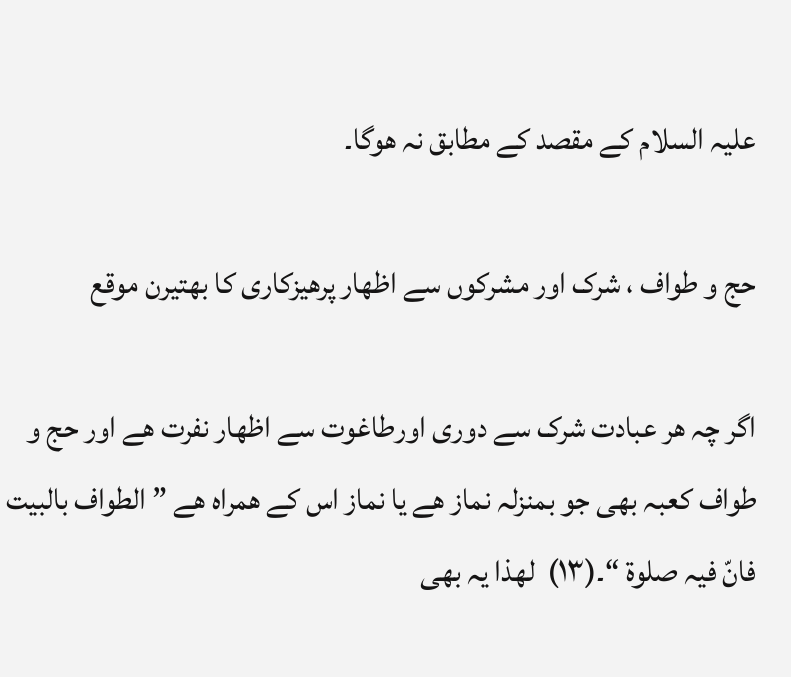علیہ السلام کے مقصد کے مطابق نہ ھوگا۔

حج و طواف ، شرک اور مشرکوں سے اظھار پرھیزکاری کا بھتیرن موقع

اگر چہ ھر عبادت شرک سے دوری اورطاغوت سے اظھار نفرت ھے اور حج و طواف کعبہ بھی جو بمنزلہ نماز ھے یا نماز اس کے ھمراہ ھے ” الطواف بالبیت فانّ فیہ صلوة “۔(۱۳)  لھذا یہ بھی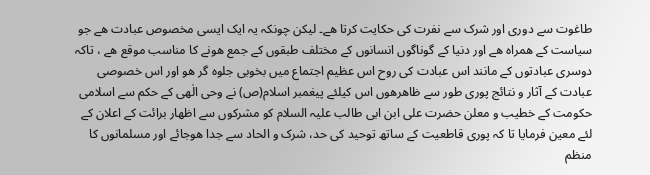طاغوت سے دوری اور شرک سے نفرت کی حکایت کرتا ھے۔ لیکن چونکہ یہ ایک ایسی مخصوص عبادت ھے جو سیاست کے ھمراہ ھے اور دنیا کے گوناگوں انسانوں کے مختلف طبقوں کے جمع ھونے کا مناسب موقع ھے ، تاکہ دوسری عبادتوں کے مانند اس عبادت کی روح اس عظیم اجتماع میں بخوبی جلوہ گر ھو اور اس خصوصی عبادت کے آثار و نتائج پوری طور سے ظاھرھوں اس کیلئے پیغمبر اسلام(ص) نے وحی الٰھی کے حکم سے اسلامی حکومت کے خطیب و معلن حضرت علی ابن ابی طالب علیہ السلام کو مشرکوں سے اظھار برائت کے اعلان کے لئے معین فرمایا تا کہ پوری قاطعیت کے ساتھ توحید کی حد، شرک و الحاد سے جدا ھوجائے اور مسلمانوں کا منظم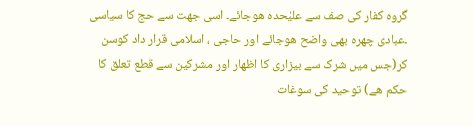گروہ کفار کی صف سے علیٰحدہ ھوجائے۔ اسی جھت سے حج کا سیاسی ۔عبادی چھرہ بھی واضح ھوجائے اور حاجی ، اسلامی قرار داد کوسن کر(جس میں شرک سے بیزاری کا اظھار اور مشرکین سے قطع تعلق کا حکم ھے) توحید کی سوغات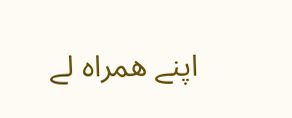اپنے ھمراہ لے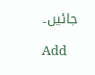جائیں۔

Add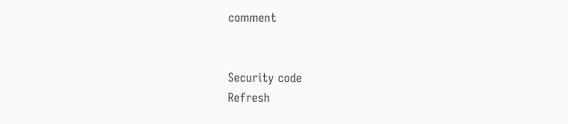comment


Security code
Refresh